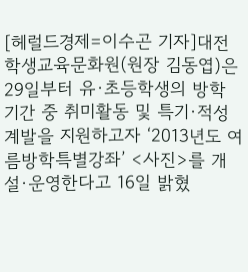[헤럴드경제=이수곤 기자]대전학생교육문화원(원장 김동엽)은 29일부터 유·초등학생의 방학 기간 중 취미활동 및 특기·적성 계발을 지원하고자 ‘2013년도 여름방학특별강좌’ <사진>를 개설·운영한다고 16일 밝혔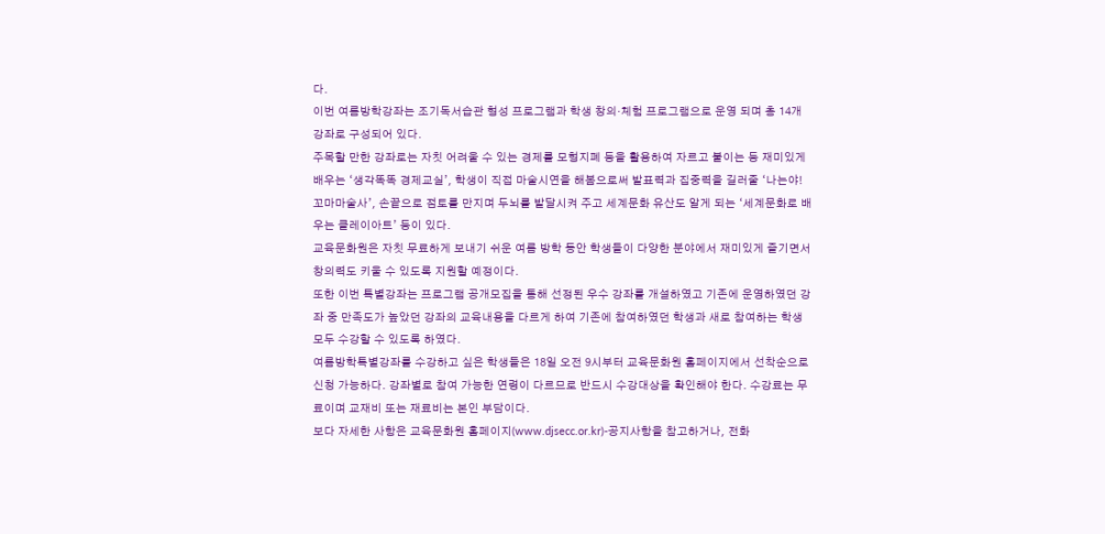다.
이번 여름방학강좌는 조기독서습관 형성 프로그램과 학생 창의·체험 프로그램으로 운영 되며 총 14개 강좌로 구성되어 있다.
주목할 만한 강좌로는 자칫 어려울 수 있는 경제를 모형지폐 등을 활용하여 자르고 붙이는 등 재미있게 배우는 ‘생각똑똑 경제교실’, 학생이 직접 마술시연을 해봄으로써 발표력과 집중력을 길러줄 ‘나는야! 꼬마마술사’, 손끝으로 점토를 만지며 두뇌를 발달시켜 주고 세계문화 유산도 알게 되는 ‘세계문화로 배우는 클레이아트’ 등이 있다.
교육문화원은 자칫 무료하게 보내기 쉬운 여름 방학 동안 학생들이 다양한 분야에서 재미있게 즐기면서 창의력도 키울 수 있도록 지원할 예정이다.
또한 이번 특별강좌는 프로그램 공개모집을 통해 선정된 우수 강좌를 개설하였고 기존에 운영하였던 강좌 중 만족도가 높았던 강좌의 교육내용을 다르게 하여 기존에 참여하였던 학생과 새로 참여하는 학생 모두 수강할 수 있도록 하였다.
여름방학특별강좌를 수강하고 싶은 학생들은 18일 오전 9시부터 교육문화원 홈페이지에서 선착순으로 신청 가능하다. 강좌별로 참여 가능한 연령이 다르므로 반드시 수강대상을 확인해야 한다. 수강료는 무료이며 교재비 또는 재료비는 본인 부담이다.
보다 자세한 사항은 교육문화원 홈페이지(www.djsecc.or.kr)-공지사항을 참고하거나, 전화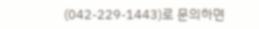(042-229-1443)로 문의하면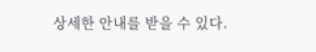상세한 안내를 받을 수 있다.